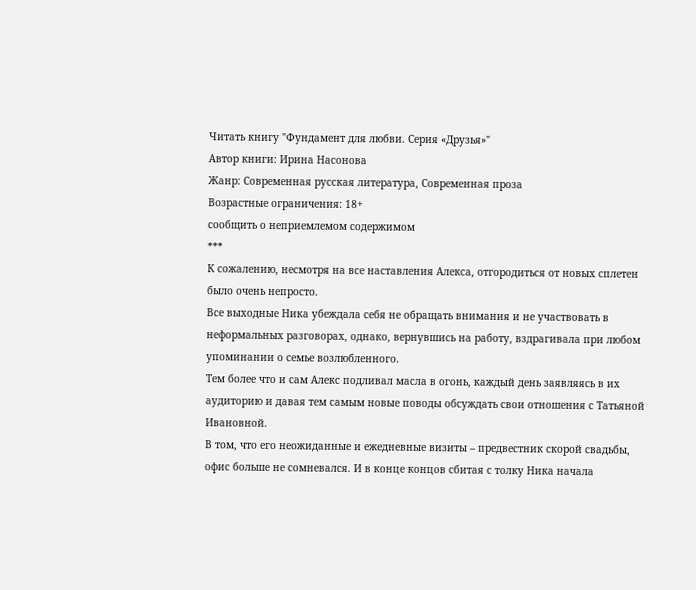Читать книгу "Фундамент для любви. Серия «Друзья»"
Автор книги: Ирина Насонова
Жанр: Современная русская литература, Современная проза
Возрастные ограничения: 18+
сообщить о неприемлемом содержимом
***
К сожалению, несмотря на все наставления Алекса, отгородиться от новых сплетен было очень непросто.
Все выходные Ника убеждала себя не обращать внимания и не участвовать в неформальных разговорах, однако, вернувшись на работу, вздрагивала при любом упоминании о семье возлюбленного.
Тем более что и сам Алекс подливал масла в огонь, каждый день заявляясь в их аудиторию и давая тем самым новые поводы обсуждать свои отношения с Татьяной Ивановной.
В том, что его неожиданные и ежедневные визиты – предвестник скорой свадьбы, офис больше не сомневался. И в конце концов сбитая с толку Ника начала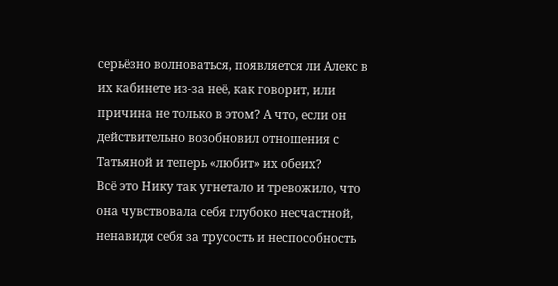серьёзно волноваться, появляется ли Алекс в их кабинете из-за неё, как говорит, или причина не только в этом? А что, если он действительно возобновил отношения с Татьяной и теперь «любит» их обеих?
Всё это Нику так угнетало и тревожило, что она чувствовала себя глубоко несчастной, ненавидя себя за трусость и неспособность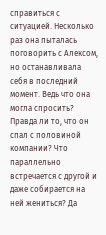справиться с ситуацией. Несколько раз она пыталась поговорить с Алексом, но останавливала себя в последний момент. Ведь что она могла спросить? Правда ли то, что он спал с половиной компании? Что параллельно встречается с другой и даже собирается на ней жениться? Да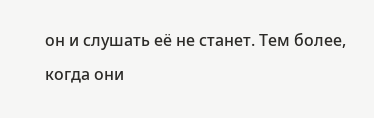он и слушать её не станет. Тем более, когда они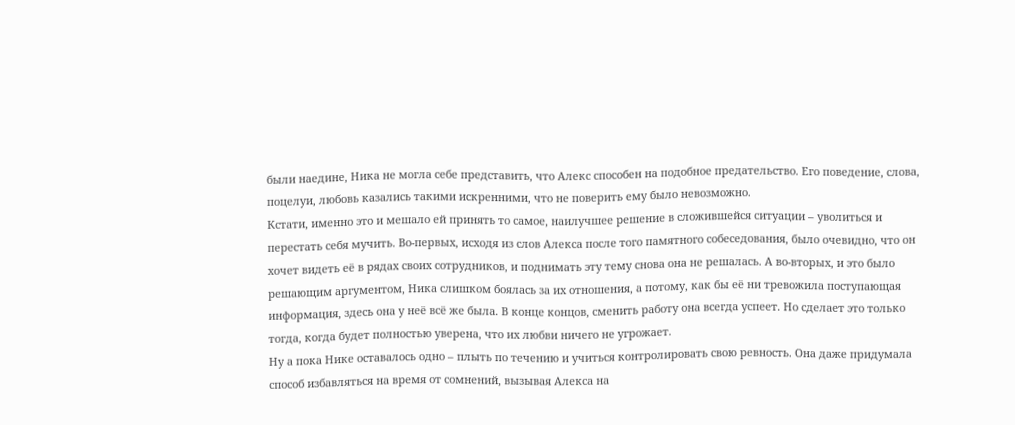были наедине, Ника не могла себе представить, что Алекс способен на подобное предательство. Его поведение, слова, поцелуи, любовь казались такими искренними, что не поверить ему было невозможно.
Кстати, именно это и мешало ей принять то самое, наилучшее решение в сложившейся ситуации – уволиться и перестать себя мучить. Во-первых, исходя из слов Алекса после того памятного собеседования, было очевидно, что он хочет видеть её в рядах своих сотрудников, и поднимать эту тему снова она не решалась. А во-вторых, и это было решающим аргументом, Ника слишком боялась за их отношения, а потому, как бы её ни тревожила поступающая информация, здесь она у неё всё же была. В конце концов, сменить работу она всегда успеет. Но сделает это только тогда, когда будет полностью уверена, что их любви ничего не угрожает.
Ну а пока Нике оставалось одно – плыть по течению и учиться контролировать свою ревность. Она даже придумала способ избавляться на время от сомнений, вызывая Алекса на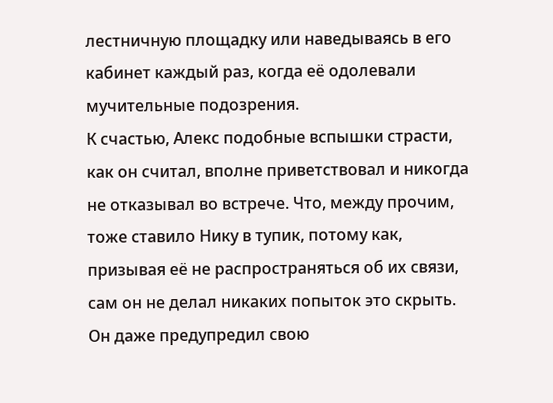лестничную площадку или наведываясь в его кабинет каждый раз, когда её одолевали мучительные подозрения.
К счастью, Алекс подобные вспышки страсти, как он считал, вполне приветствовал и никогда не отказывал во встрече. Что, между прочим, тоже ставило Нику в тупик, потому как, призывая её не распространяться об их связи, сам он не делал никаких попыток это скрыть. Он даже предупредил свою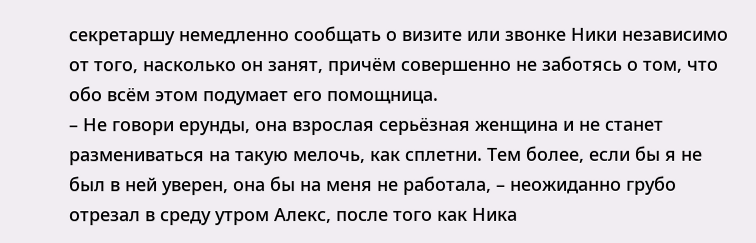секретаршу немедленно сообщать о визите или звонке Ники независимо от того, насколько он занят, причём совершенно не заботясь о том, что обо всём этом подумает его помощница.
– Не говори ерунды, она взрослая серьёзная женщина и не станет размениваться на такую мелочь, как сплетни. Тем более, если бы я не был в ней уверен, она бы на меня не работала, – неожиданно грубо отрезал в среду утром Алекс, после того как Ника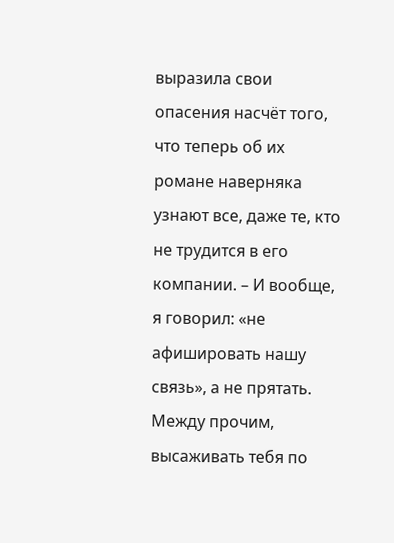выразила свои опасения насчёт того, что теперь об их романе наверняка узнают все, даже те, кто не трудится в его компании. – И вообще, я говорил: «не афишировать нашу связь», а не прятать. Между прочим, высаживать тебя по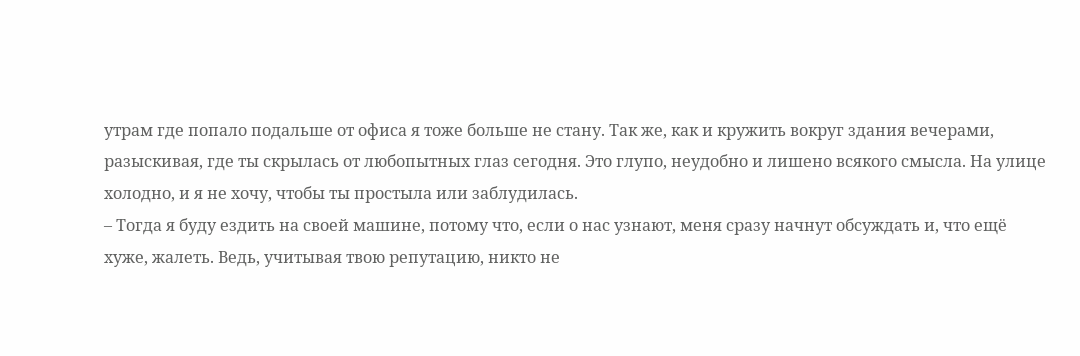утрам где попало подальше от офиса я тоже больше не стану. Так же, как и кружить вокруг здания вечерами, разыскивая, где ты скрылась от любопытных глаз сегодня. Это глупо, неудобно и лишено всякого смысла. На улице холодно, и я не хочу, чтобы ты простыла или заблудилась.
– Тогда я буду ездить на своей машине, потому что, если о нас узнают, меня сразу начнут обсуждать и, что ещё хуже, жалеть. Ведь, учитывая твою репутацию, никто не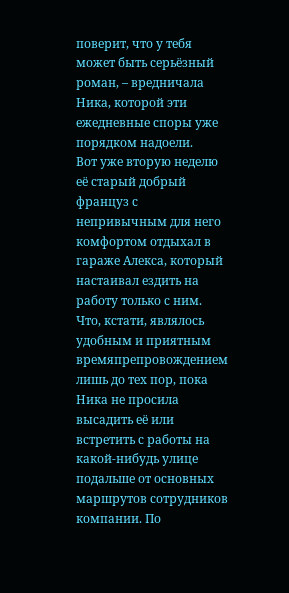поверит, что у тебя может быть серьёзный роман, – вредничала Ника, которой эти ежедневные споры уже порядком надоели.
Вот уже вторую неделю её старый добрый француз с непривычным для него комфортом отдыхал в гараже Алекса, который настаивал ездить на работу только с ним. Что, кстати, являлось удобным и приятным времяпрепровождением лишь до тех пор, пока Ника не просила высадить её или встретить с работы на какой-нибудь улице подальше от основных маршрутов сотрудников компании. По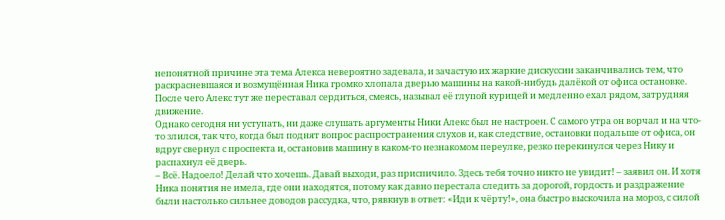непонятной причине эта тема Алекса невероятно задевала, и зачастую их жаркие дискуссии заканчивались тем, что раскрасневшаяся и возмущённая Ника громко хлопала дверью машины на какой-нибудь далёкой от офиса остановке. После чего Алекс тут же переставал сердиться, смеясь, называл её глупой курицей и медленно ехал рядом, затрудняя движение.
Однако сегодня ни уступать, ни даже слушать аргументы Ники Алекс был не настроен. С самого утра он ворчал и на что-то злился, так что, когда был поднят вопрос распространения слухов и, как следствие, остановки подальше от офиса, он вдруг свернул с проспекта и, остановив машину в каком-то незнакомом переулке, резко перекинулся через Нику и распахнул её дверь.
– Всё. Надоело! Делай что хочешь. Давай выходи, раз приспичило. Здесь тебя точно никто не увидит! – заявил он. И хотя Ника понятия не имела, где они находятся, потому как давно перестала следить за дорогой, гордость и раздражение были настолько сильнее доводов рассудка, что, рявкнув в ответ: «Иди к чёрту!», она быстро выскочила на мороз, с силой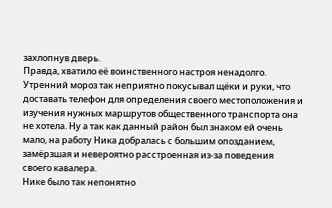захлопнув дверь.
Правда, хватило её воинственного настроя ненадолго. Утренний мороз так неприятно покусывал щёки и руки, что доставать телефон для определения своего местоположения и изучения нужных маршрутов общественного транспорта она не хотела. Ну а так как данный район был знаком ей очень мало, на работу Ника добралась с большим опозданием, замёрзшая и невероятно расстроенная из-за поведения своего кавалера.
Нике было так непонятно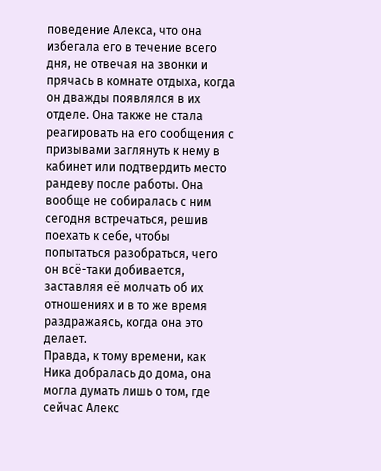поведение Алекса, что она избегала его в течение всего дня, не отвечая на звонки и прячась в комнате отдыха, когда он дважды появлялся в их отделе. Она также не стала реагировать на его сообщения с призывами заглянуть к нему в кабинет или подтвердить место рандеву после работы. Она вообще не собиралась с ним сегодня встречаться, решив поехать к себе, чтобы попытаться разобраться, чего он всё-таки добивается, заставляя её молчать об их отношениях и в то же время раздражаясь, когда она это делает.
Правда, к тому времени, как Ника добралась до дома, она могла думать лишь о том, где сейчас Алекс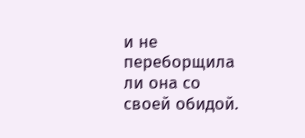и не переборщила ли она со своей обидой.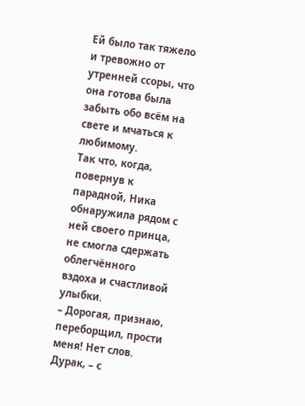Ей было так тяжело и тревожно от утренней ссоры, что она готова была забыть обо всём на свете и мчаться к любимому.
Так что, когда, повернув к парадной, Ника обнаружила рядом с ней своего принца, не смогла сдержать облегчённого вздоха и счастливой улыбки.
– Дорогая, признаю, переборщил, прости меня! Нет слов. Дурак, – с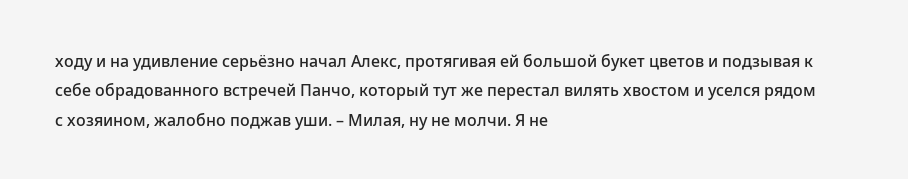ходу и на удивление серьёзно начал Алекс, протягивая ей большой букет цветов и подзывая к себе обрадованного встречей Панчо, который тут же перестал вилять хвостом и уселся рядом с хозяином, жалобно поджав уши. – Милая, ну не молчи. Я не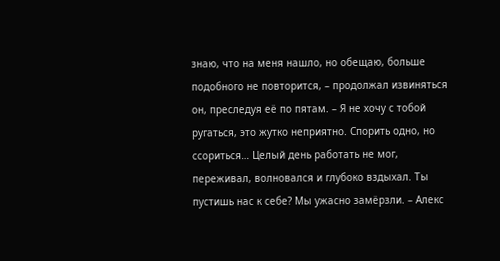знаю, что на меня нашло, но обещаю, больше подобного не повторится, – продолжал извиняться он, преследуя её по пятам. – Я не хочу с тобой ругаться, это жутко неприятно. Спорить одно, но ссориться… Целый день работать не мог, переживал, волновался и глубоко вздыхал. Ты пустишь нас к себе? Мы ужасно замёрзли. – Алекс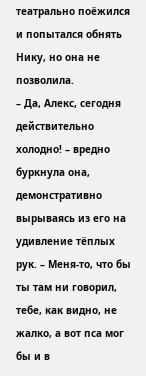театрально поёжился и попытался обнять Нику, но она не позволила.
– Да, Алекс, сегодня действительно холодно! – вредно буркнула она, демонстративно вырываясь из его на удивление тёплых рук. – Меня-то, что бы ты там ни говорил, тебе, как видно, не жалко, а вот пса мог бы и в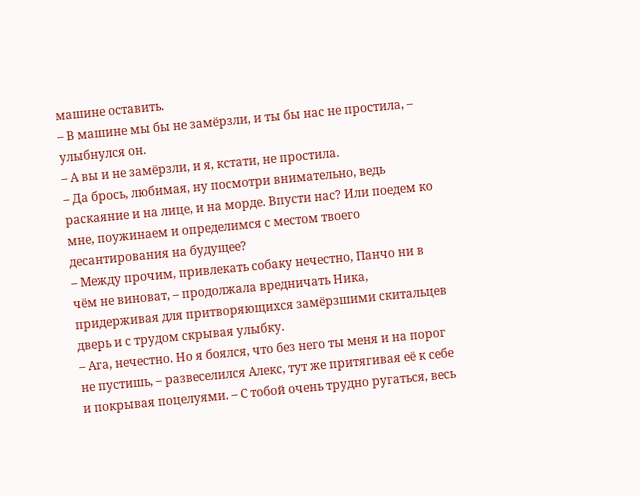машине оставить.
– В машине мы бы не замёрзли, и ты бы нас не простила, – улыбнулся он.
– А вы и не замёрзли, и я, кстати, не простила.
– Да брось, любимая, ну посмотри внимательно, ведь раскаяние и на лице, и на морде. Впусти нас? Или поедем ко мне, поужинаем и определимся с местом твоего десантирования на будущее?
– Между прочим, привлекать собаку нечестно, Панчо ни в чём не виноват, – продолжала вредничать Ника, придерживая для притворяющихся замёрзшими скитальцев дверь и с трудом скрывая улыбку.
– Ага, нечестно. Но я боялся, что без него ты меня и на порог не пустишь, – развеселился Алекс, тут же притягивая её к себе и покрывая поцелуями. – С тобой очень трудно ругаться, весь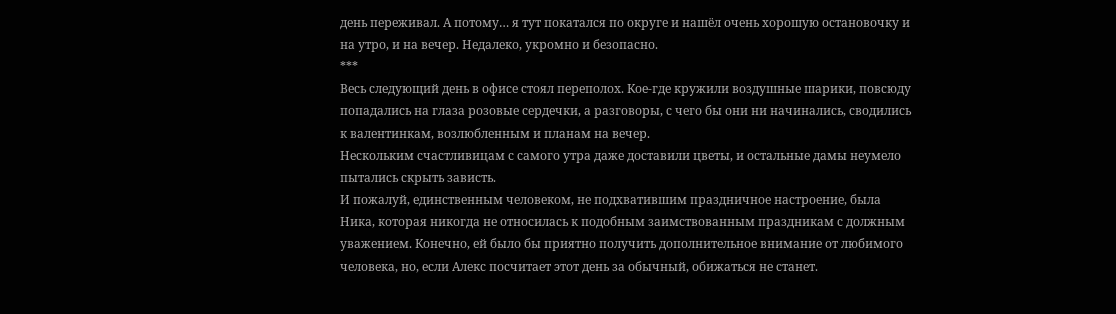день переживал. А потому… я тут покатался по округе и нашёл очень хорошую остановочку и на утро, и на вечер. Недалеко, укромно и безопасно.
***
Весь следующий день в офисе стоял переполох. Кое-где кружили воздушные шарики, повсюду попадались на глаза розовые сердечки, а разговоры, с чего бы они ни начинались, сводились к валентинкам, возлюбленным и планам на вечер.
Нескольким счастливицам с самого утра даже доставили цветы, и остальные дамы неумело пытались скрыть зависть.
И пожалуй, единственным человеком, не подхватившим праздничное настроение, была Ника, которая никогда не относилась к подобным заимствованным праздникам с должным уважением. Конечно, ей было бы приятно получить дополнительное внимание от любимого человека, но, если Алекс посчитает этот день за обычный, обижаться не станет.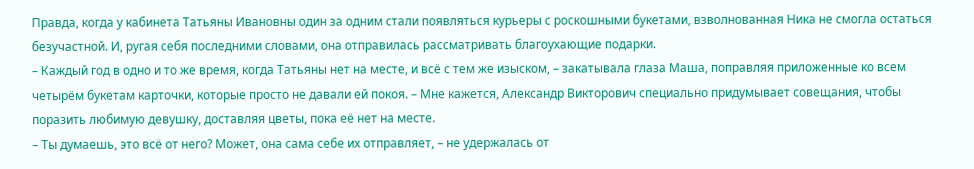Правда, когда у кабинета Татьяны Ивановны один за одним стали появляться курьеры с роскошными букетами, взволнованная Ника не смогла остаться безучастной. И, ругая себя последними словами, она отправилась рассматривать благоухающие подарки.
– Каждый год в одно и то же время, когда Татьяны нет на месте, и всё с тем же изыском, – закатывала глаза Маша, поправляя приложенные ко всем четырём букетам карточки, которые просто не давали ей покоя. – Мне кажется, Александр Викторович специально придумывает совещания, чтобы поразить любимую девушку, доставляя цветы, пока её нет на месте.
– Ты думаешь, это всё от него? Может, она сама себе их отправляет, – не удержалась от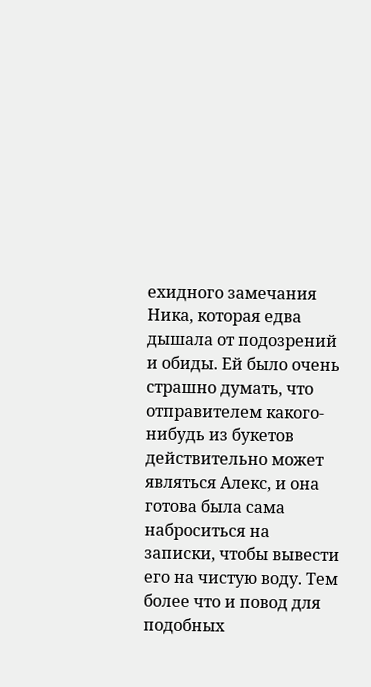ехидного замечания Ника, которая едва дышала от подозрений и обиды. Ей было очень страшно думать, что отправителем какого-нибудь из букетов действительно может являться Алекс, и она готова была сама наброситься на записки, чтобы вывести его на чистую воду. Тем более что и повод для подобных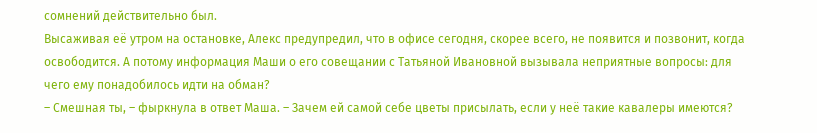сомнений действительно был.
Высаживая её утром на остановке, Алекс предупредил, что в офисе сегодня, скорее всего, не появится и позвонит, когда освободится. А потому информация Маши о его совещании с Татьяной Ивановной вызывала неприятные вопросы: для чего ему понадобилось идти на обман?
– Смешная ты, – фыркнула в ответ Маша. – Зачем ей самой себе цветы присылать, если у неё такие кавалеры имеются?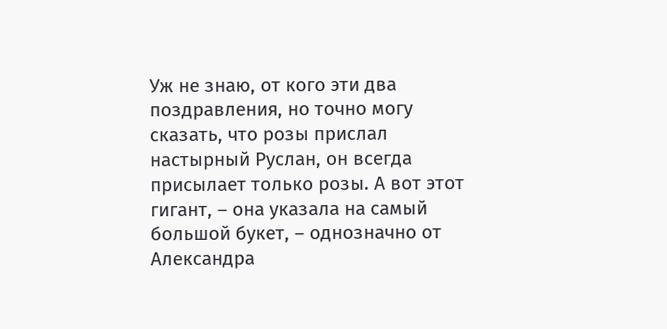Уж не знаю, от кого эти два поздравления, но точно могу сказать, что розы прислал настырный Руслан, он всегда присылает только розы. А вот этот гигант, – она указала на самый большой букет, – однозначно от Александра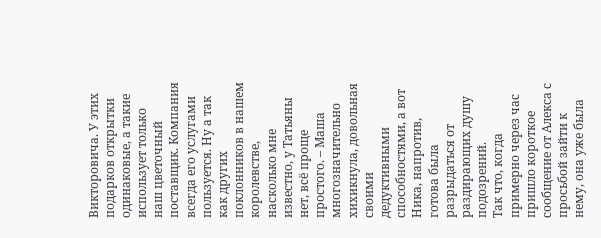Викторовича. У этих подарков открытки одинаковые, а такие использует только наш цветочный поставщик. Компания всегда его услугами пользуется. Ну а так как других поклонников в нашем королевстве, насколько мне известно, у Татьяны нет, всё проще простого. – Маша многозначительно хихикнула, довольная своими дедуктивными способностями, а вот Ника, напротив, готова была разрыдаться от раздирающих душу подозрений.
Так что, когда примерно через час пришло короткое сообщение от Алекса с просьбой зайти к нему, она уже была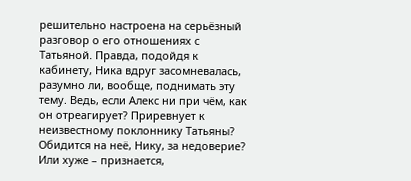решительно настроена на серьёзный разговор о его отношениях с Татьяной. Правда, подойдя к кабинету, Ника вдруг засомневалась, разумно ли, вообще, поднимать эту тему. Ведь, если Алекс ни при чём, как он отреагирует? Приревнует к неизвестному поклоннику Татьяны? Обидится на неё, Нику, за недоверие? Или хуже – признается,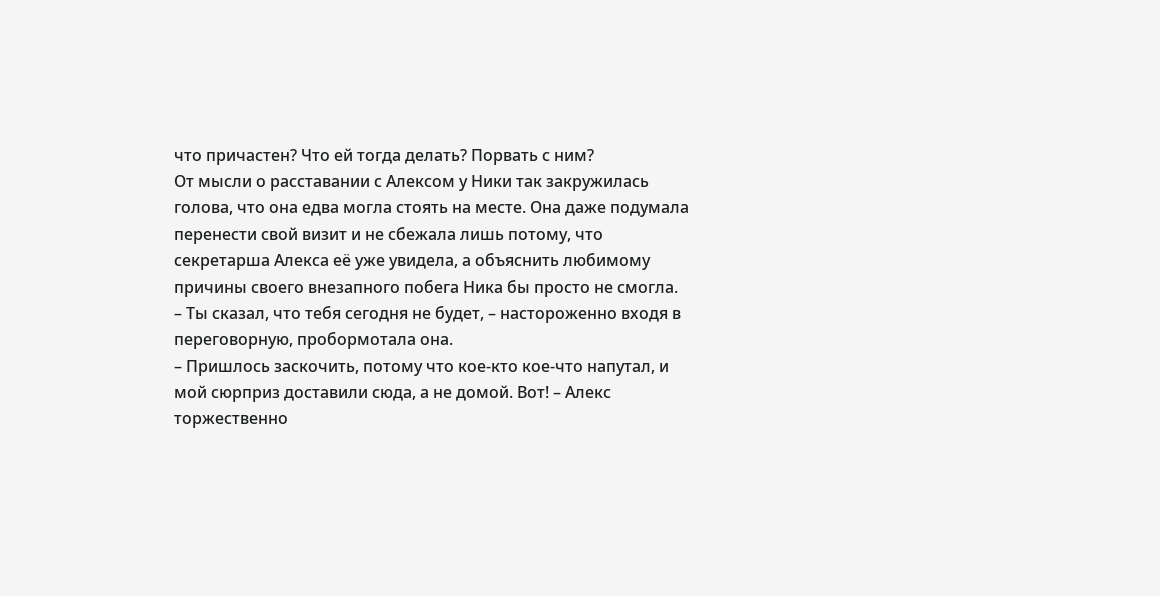что причастен? Что ей тогда делать? Порвать с ним?
От мысли о расставании с Алексом у Ники так закружилась голова, что она едва могла стоять на месте. Она даже подумала перенести свой визит и не сбежала лишь потому, что секретарша Алекса её уже увидела, а объяснить любимому причины своего внезапного побега Ника бы просто не смогла.
– Ты сказал, что тебя сегодня не будет, – настороженно входя в переговорную, пробормотала она.
– Пришлось заскочить, потому что кое-кто кое-что напутал, и мой сюрприз доставили сюда, а не домой. Вот! – Алекс торжественно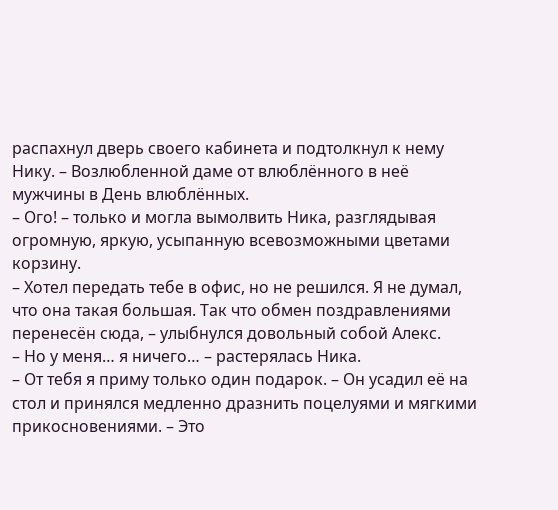распахнул дверь своего кабинета и подтолкнул к нему Нику. – Возлюбленной даме от влюблённого в неё мужчины в День влюблённых.
– Ого! – только и могла вымолвить Ника, разглядывая огромную, яркую, усыпанную всевозможными цветами корзину.
– Хотел передать тебе в офис, но не решился. Я не думал, что она такая большая. Так что обмен поздравлениями перенесён сюда, – улыбнулся довольный собой Алекс.
– Но у меня… я ничего… – растерялась Ника.
– От тебя я приму только один подарок. – Он усадил её на стол и принялся медленно дразнить поцелуями и мягкими прикосновениями. – Это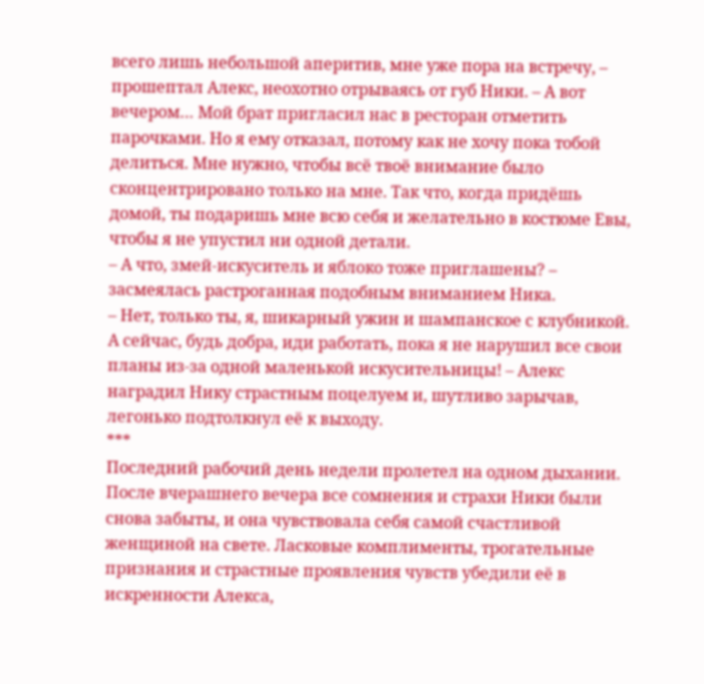всего лишь небольшой аперитив, мне уже пора на встречу, – прошептал Алекс, неохотно отрываясь от губ Ники. – А вот вечером… Мой брат пригласил нас в ресторан отметить парочками. Но я ему отказал, потому как не хочу пока тобой делиться. Мне нужно, чтобы всё твоё внимание было сконцентрировано только на мне. Так что, когда придёшь домой, ты подаришь мне всю себя и желательно в костюме Евы, чтобы я не упустил ни одной детали.
– А что, змей-искуситель и яблоко тоже приглашены? – засмеялась растроганная подобным вниманием Ника.
– Нет, только ты, я, шикарный ужин и шампанское с клубникой. А сейчас, будь добра, иди работать, пока я не нарушил все свои планы из-за одной маленькой искусительницы! – Алекс наградил Нику страстным поцелуем и, шутливо зарычав, легонько подтолкнул её к выходу.
***
Последний рабочий день недели пролетел на одном дыхании.
После вчерашнего вечера все сомнения и страхи Ники были снова забыты, и она чувствовала себя самой счастливой женщиной на свете. Ласковые комплименты, трогательные признания и страстные проявления чувств убедили её в искренности Алекса,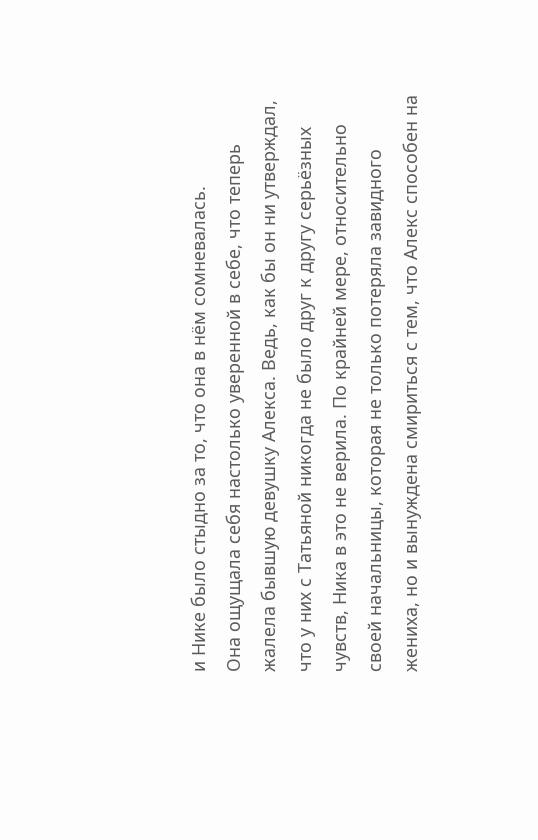и Нике было стыдно за то, что она в нём сомневалась.
Она ощущала себя настолько уверенной в себе, что теперь жалела бывшую девушку Алекса. Ведь, как бы он ни утверждал, что у них с Татьяной никогда не было друг к другу серьёзных чувств, Ника в это не верила. По крайней мере, относительно своей начальницы, которая не только потеряла завидного жениха, но и вынуждена смириться с тем, что Алекс способен на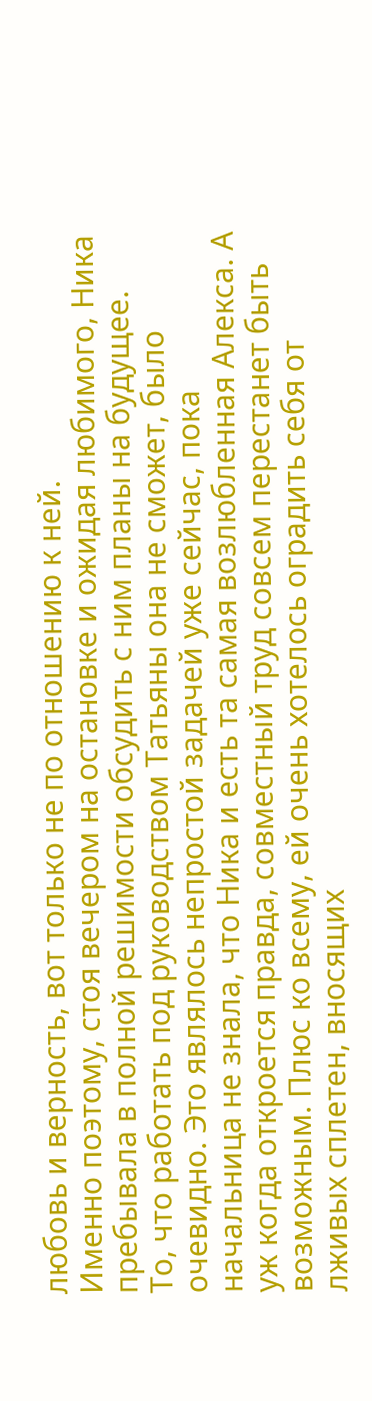любовь и верность, вот только не по отношению к ней.
Именно поэтому, стоя вечером на остановке и ожидая любимого, Ника пребывала в полной решимости обсудить с ним планы на будущее.
То, что работать под руководством Татьяны она не сможет, было очевидно. Это являлось непростой задачей уже сейчас, пока начальница не знала, что Ника и есть та самая возлюбленная Алекса. А уж когда откроется правда, совместный труд совсем перестанет быть возможным. Плюс ко всему, ей очень хотелось оградить себя от лживых сплетен, вносящих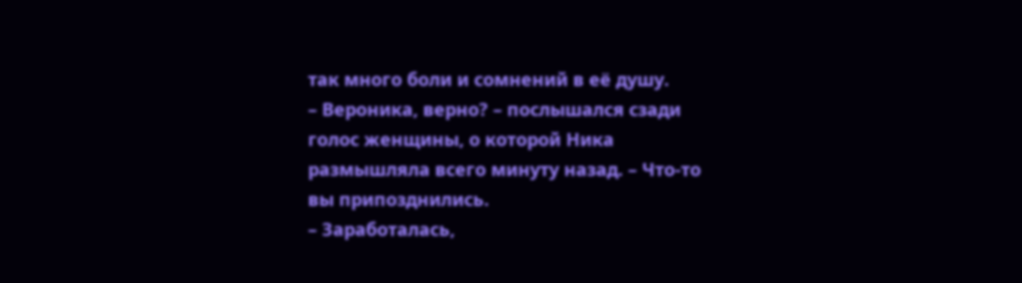так много боли и сомнений в её душу.
– Вероника, верно? – послышался сзади голос женщины, о которой Ника размышляла всего минуту назад. – Что-то вы припозднились.
– Заработалась,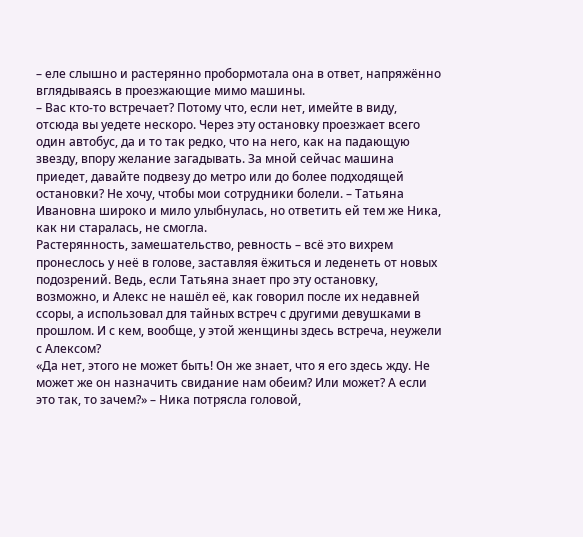– еле слышно и растерянно пробормотала она в ответ, напряжённо вглядываясь в проезжающие мимо машины.
– Вас кто-то встречает? Потому что, если нет, имейте в виду, отсюда вы уедете нескоро. Через эту остановку проезжает всего один автобус, да и то так редко, что на него, как на падающую звезду, впору желание загадывать. За мной сейчас машина приедет, давайте подвезу до метро или до более подходящей остановки? Не хочу, чтобы мои сотрудники болели. – Татьяна Ивановна широко и мило улыбнулась, но ответить ей тем же Ника, как ни старалась, не смогла.
Растерянность, замешательство, ревность – всё это вихрем пронеслось у неё в голове, заставляя ёжиться и леденеть от новых подозрений. Ведь, если Татьяна знает про эту остановку, возможно, и Алекс не нашёл её, как говорил после их недавней ссоры, а использовал для тайных встреч с другими девушками в прошлом. И с кем, вообще, у этой женщины здесь встреча, неужели с Алексом?
«Да нет, этого не может быть! Он же знает, что я его здесь жду. Не может же он назначить свидание нам обеим? Или может? А если это так, то зачем?» – Ника потрясла головой,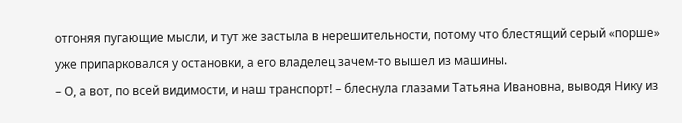отгоняя пугающие мысли, и тут же застыла в нерешительности, потому что блестящий серый «порше» уже припарковался у остановки, а его владелец зачем-то вышел из машины.
– О, а вот, по всей видимости, и наш транспорт! – блеснула глазами Татьяна Ивановна, выводя Нику из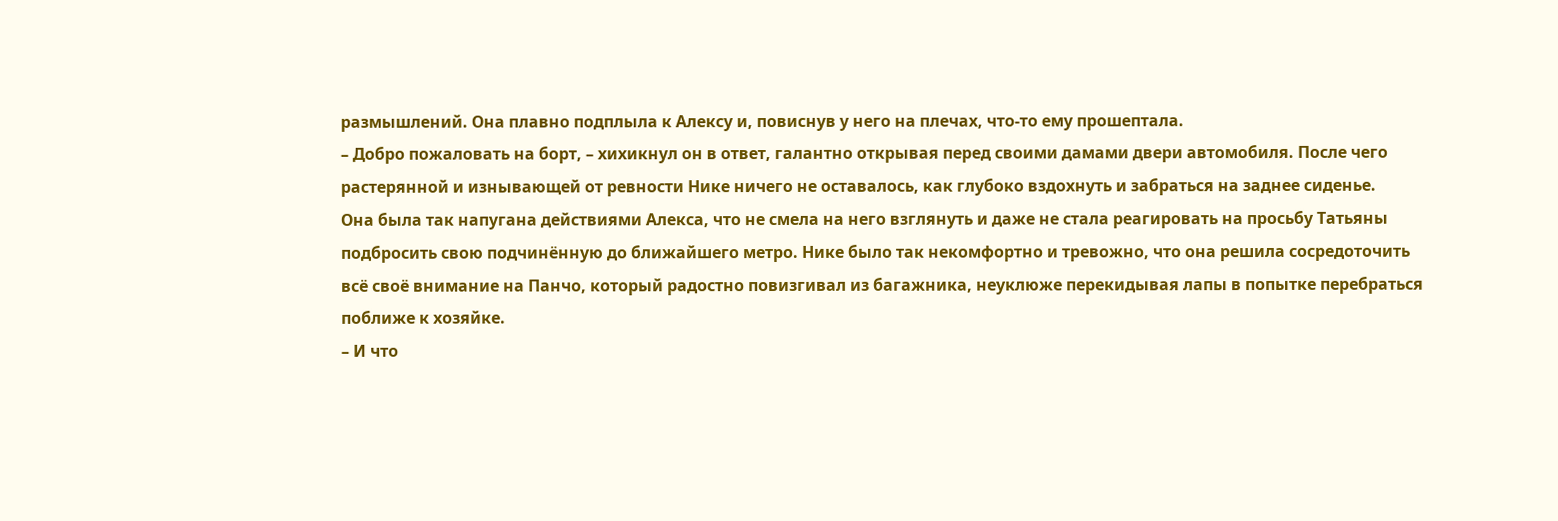размышлений. Она плавно подплыла к Алексу и, повиснув у него на плечах, что-то ему прошептала.
– Добро пожаловать на борт, – хихикнул он в ответ, галантно открывая перед своими дамами двери автомобиля. После чего растерянной и изнывающей от ревности Нике ничего не оставалось, как глубоко вздохнуть и забраться на заднее сиденье.
Она была так напугана действиями Алекса, что не смела на него взглянуть и даже не стала реагировать на просьбу Татьяны подбросить свою подчинённую до ближайшего метро. Нике было так некомфортно и тревожно, что она решила сосредоточить всё своё внимание на Панчо, который радостно повизгивал из багажника, неуклюже перекидывая лапы в попытке перебраться поближе к хозяйке.
– И что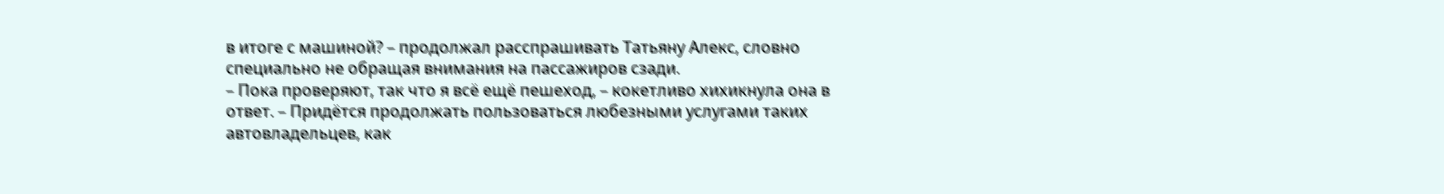в итоге с машиной? – продолжал расспрашивать Татьяну Алекс, словно специально не обращая внимания на пассажиров сзади.
– Пока проверяют, так что я всё ещё пешеход, – кокетливо хихикнула она в ответ. – Придётся продолжать пользоваться любезными услугами таких автовладельцев, как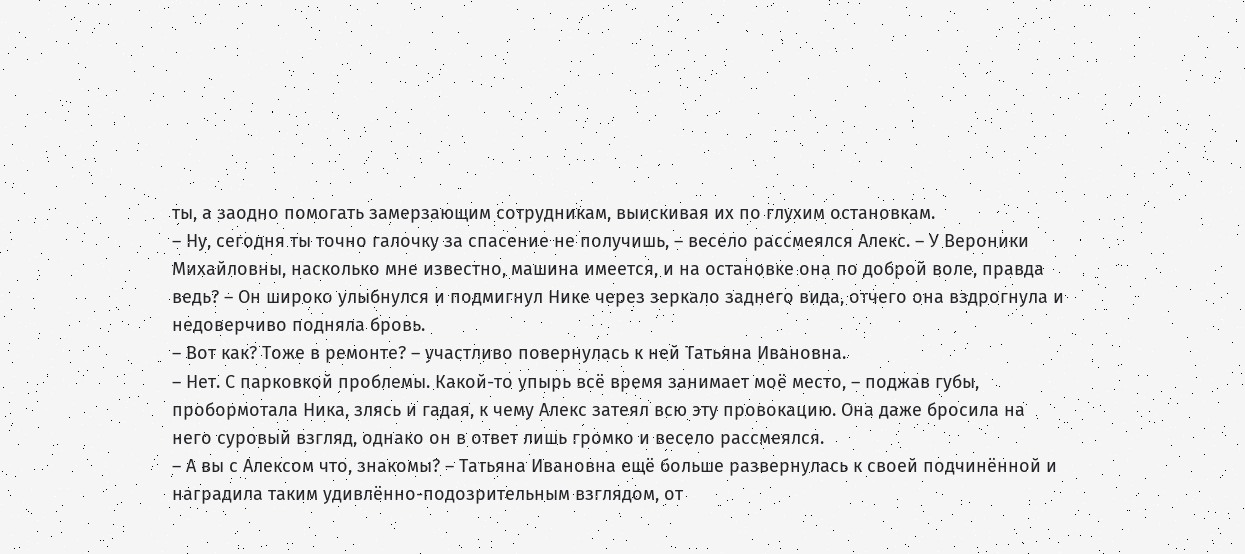ты, а заодно помогать замерзающим сотрудникам, выискивая их по глухим остановкам.
– Ну, сегодня ты точно галочку за спасение не получишь, – весело рассмеялся Алекс. – У Вероники Михайловны, насколько мне известно, машина имеется, и на остановке она по доброй воле, правда ведь? – Он широко улыбнулся и подмигнул Нике через зеркало заднего вида, отчего она вздрогнула и недоверчиво подняла бровь.
– Вот как? Тоже в ремонте? – участливо повернулась к ней Татьяна Ивановна.
– Нет. С парковкой проблемы. Какой-то упырь всё время занимает моё место, – поджав губы, пробормотала Ника, злясь и гадая, к чему Алекс затеял всю эту провокацию. Она даже бросила на него суровый взгляд, однако он в ответ лишь громко и весело рассмеялся.
– А вы с Алексом что, знакомы? – Татьяна Ивановна ещё больше развернулась к своей подчинённой и наградила таким удивлённо-подозрительным взглядом, от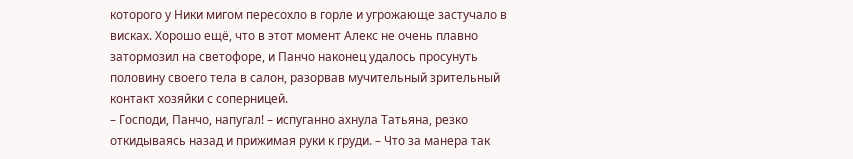которого у Ники мигом пересохло в горле и угрожающе застучало в висках. Хорошо ещё, что в этот момент Алекс не очень плавно затормозил на светофоре, и Панчо наконец удалось просунуть половину своего тела в салон, разорвав мучительный зрительный контакт хозяйки с соперницей.
– Господи, Панчо, напугал! – испуганно ахнула Татьяна, резко откидываясь назад и прижимая руки к груди. – Что за манера так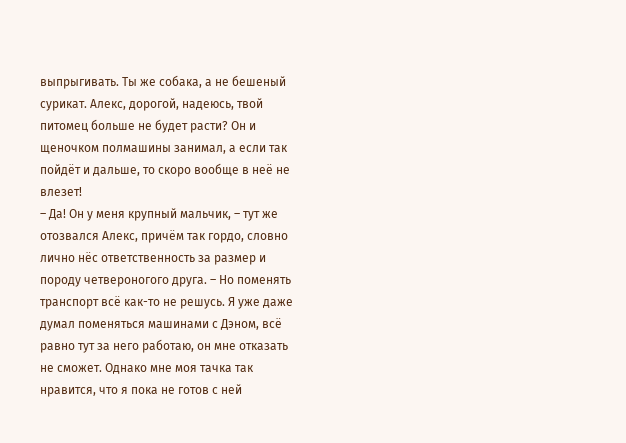выпрыгивать. Ты же собака, а не бешеный сурикат. Алекс, дорогой, надеюсь, твой питомец больше не будет расти? Он и щеночком полмашины занимал, а если так пойдёт и дальше, то скоро вообще в неё не влезет!
– Да! Он у меня крупный мальчик, – тут же отозвался Алекс, причём так гордо, словно лично нёс ответственность за размер и породу четвероногого друга. – Но поменять транспорт всё как-то не решусь. Я уже даже думал поменяться машинами с Дэном, всё равно тут за него работаю, он мне отказать не сможет. Однако мне моя тачка так нравится, что я пока не готов с ней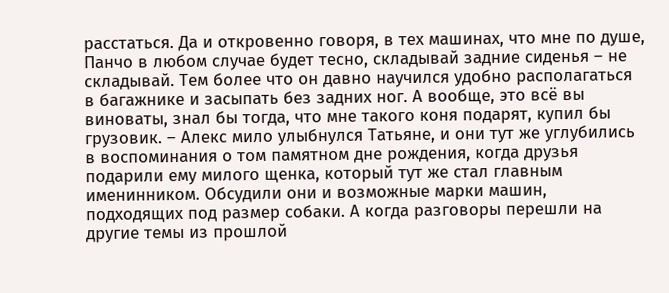расстаться. Да и откровенно говоря, в тех машинах, что мне по душе, Панчо в любом случае будет тесно, складывай задние сиденья – не складывай. Тем более что он давно научился удобно располагаться в багажнике и засыпать без задних ног. А вообще, это всё вы виноваты, знал бы тогда, что мне такого коня подарят, купил бы грузовик. – Алекс мило улыбнулся Татьяне, и они тут же углубились в воспоминания о том памятном дне рождения, когда друзья подарили ему милого щенка, который тут же стал главным именинником. Обсудили они и возможные марки машин, подходящих под размер собаки. А когда разговоры перешли на другие темы из прошлой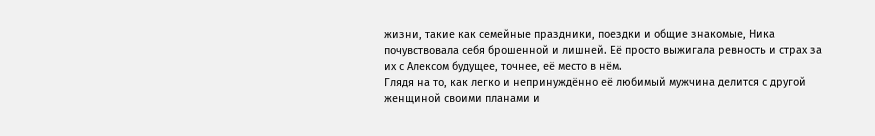жизни, такие как семейные праздники, поездки и общие знакомые, Ника почувствовала себя брошенной и лишней. Её просто выжигала ревность и страх за их с Алексом будущее, точнее, её место в нём.
Глядя на то, как легко и непринуждённо её любимый мужчина делится с другой женщиной своими планами и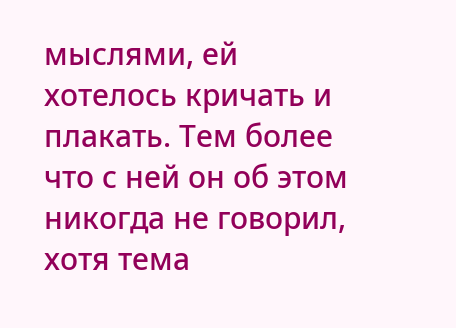мыслями, ей хотелось кричать и плакать. Тем более что с ней он об этом никогда не говорил, хотя тема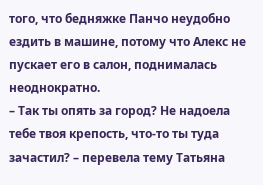того, что бедняжке Панчо неудобно ездить в машине, потому что Алекс не пускает его в салон, поднималась неоднократно.
– Так ты опять за город? Не надоела тебе твоя крепость, что-то ты туда зачастил? – перевела тему Татьяна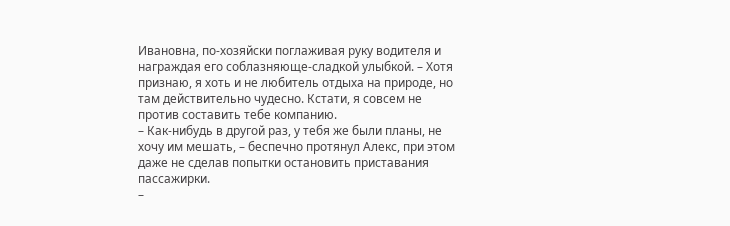Ивановна, по-хозяйски поглаживая руку водителя и награждая его соблазняюще-сладкой улыбкой. – Хотя признаю, я хоть и не любитель отдыха на природе, но там действительно чудесно. Кстати, я совсем не против составить тебе компанию.
– Как-нибудь в другой раз, у тебя же были планы, не хочу им мешать, – беспечно протянул Алекс, при этом даже не сделав попытки остановить приставания пассажирки.
–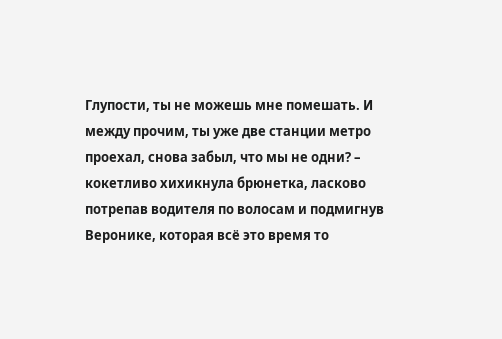Глупости, ты не можешь мне помешать. И между прочим, ты уже две станции метро проехал, снова забыл, что мы не одни? – кокетливо хихикнула брюнетка, ласково потрепав водителя по волосам и подмигнув Веронике, которая всё это время то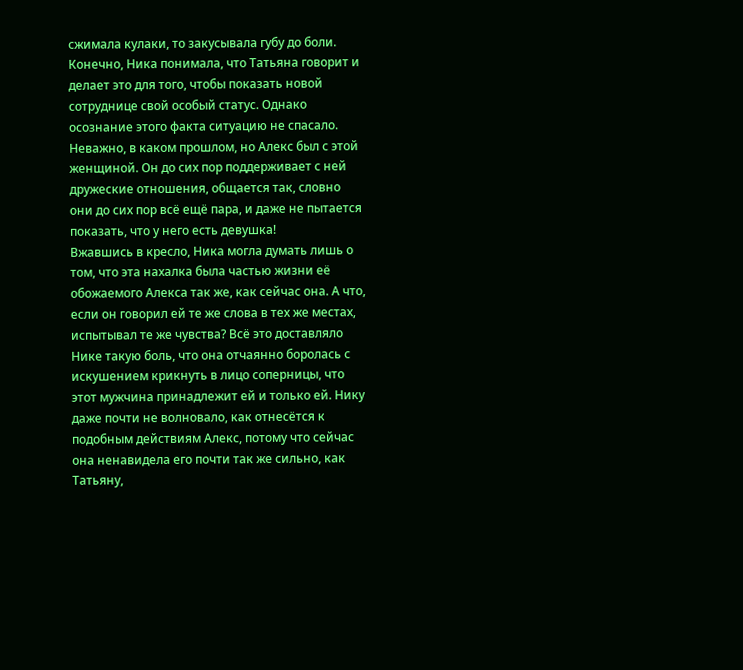сжимала кулаки, то закусывала губу до боли.
Конечно, Ника понимала, что Татьяна говорит и делает это для того, чтобы показать новой сотруднице свой особый статус. Однако осознание этого факта ситуацию не спасало. Неважно, в каком прошлом, но Алекс был с этой женщиной. Он до сих пор поддерживает с ней дружеские отношения, общается так, словно они до сих пор всё ещё пара, и даже не пытается показать, что у него есть девушка!
Вжавшись в кресло, Ника могла думать лишь о том, что эта нахалка была частью жизни её обожаемого Алекса так же, как сейчас она. А что, если он говорил ей те же слова в тех же местах, испытывал те же чувства? Всё это доставляло Нике такую боль, что она отчаянно боролась с искушением крикнуть в лицо соперницы, что этот мужчина принадлежит ей и только ей. Нику даже почти не волновало, как отнесётся к подобным действиям Алекс, потому что сейчас она ненавидела его почти так же сильно, как Татьяну,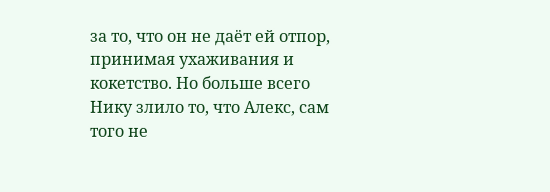за то, что он не даёт ей отпор, принимая ухаживания и кокетство. Но больше всего Нику злило то, что Алекс, сам того не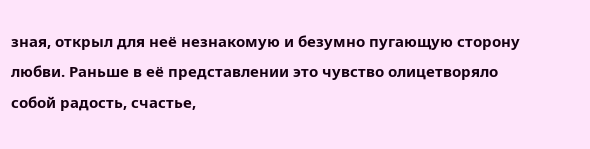зная, открыл для неё незнакомую и безумно пугающую сторону любви. Раньше в её представлении это чувство олицетворяло собой радость, счастье,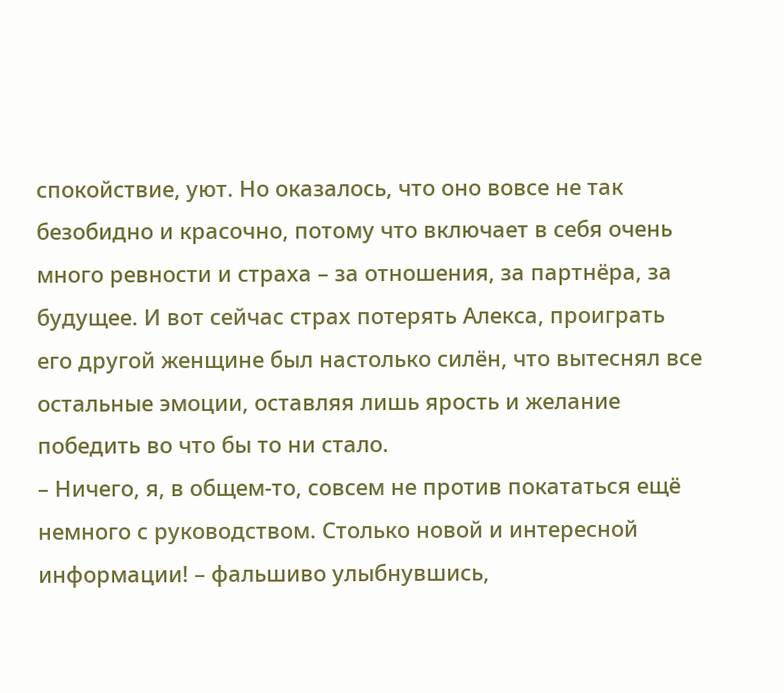спокойствие, уют. Но оказалось, что оно вовсе не так безобидно и красочно, потому что включает в себя очень много ревности и страха – за отношения, за партнёра, за будущее. И вот сейчас страх потерять Алекса, проиграть его другой женщине был настолько силён, что вытеснял все остальные эмоции, оставляя лишь ярость и желание победить во что бы то ни стало.
– Ничего, я, в общем-то, совсем не против покататься ещё немного с руководством. Столько новой и интересной информации! – фальшиво улыбнувшись,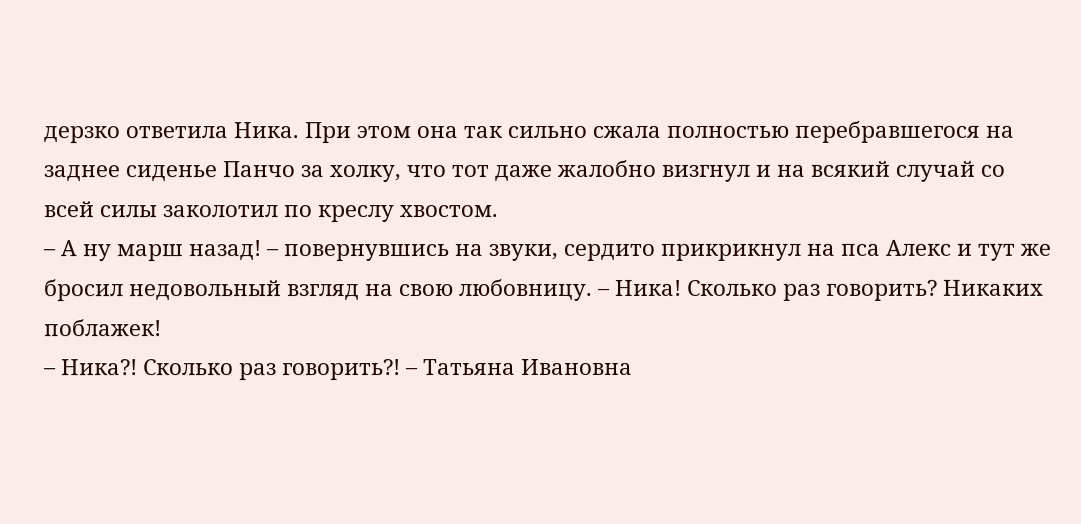дерзко ответила Ника. При этом она так сильно сжала полностью перебравшегося на заднее сиденье Панчо за холку, что тот даже жалобно визгнул и на всякий случай со всей силы заколотил по креслу хвостом.
– А ну марш назад! – повернувшись на звуки, сердито прикрикнул на пса Алекс и тут же бросил недовольный взгляд на свою любовницу. – Ника! Сколько раз говорить? Никаких поблажек!
– Ника?! Сколько раз говорить?! – Татьяна Ивановна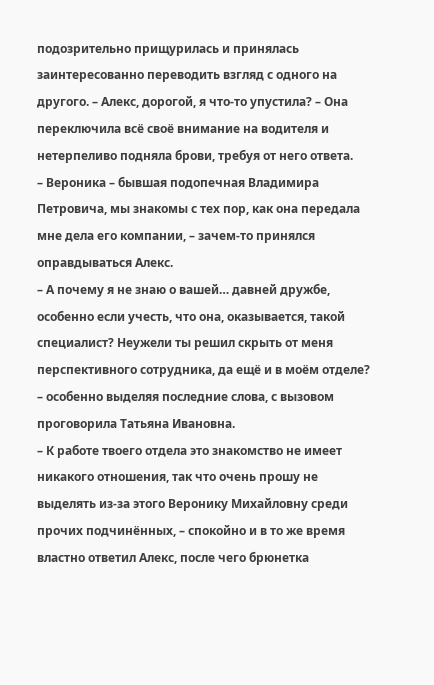подозрительно прищурилась и принялась заинтересованно переводить взгляд с одного на другого. – Алекс, дорогой, я что-то упустила? – Она переключила всё своё внимание на водителя и нетерпеливо подняла брови, требуя от него ответа.
– Вероника – бывшая подопечная Владимира Петровича, мы знакомы с тех пор, как она передала мне дела его компании, – зачем-то принялся оправдываться Алекс.
– А почему я не знаю о вашей… давней дружбе, особенно если учесть, что она, оказывается, такой специалист? Неужели ты решил скрыть от меня перспективного сотрудника, да ещё и в моём отделе? – особенно выделяя последние слова, с вызовом проговорила Татьяна Ивановна.
– К работе твоего отдела это знакомство не имеет никакого отношения, так что очень прошу не выделять из-за этого Веронику Михайловну среди прочих подчинённых, – спокойно и в то же время властно ответил Алекс, после чего брюнетка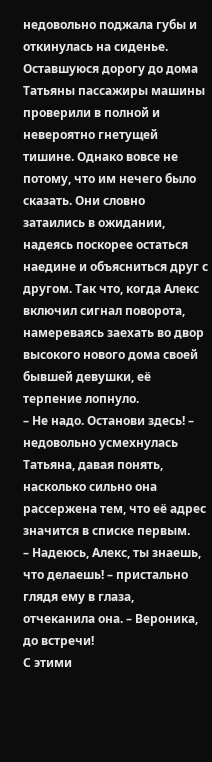недовольно поджала губы и откинулась на сиденье.
Оставшуюся дорогу до дома Татьяны пассажиры машины проверили в полной и невероятно гнетущей тишине. Однако вовсе не потому, что им нечего было сказать. Они словно затаились в ожидании, надеясь поскорее остаться наедине и объясниться друг с другом. Так что, когда Алекс включил сигнал поворота, намереваясь заехать во двор высокого нового дома своей бывшей девушки, её терпение лопнуло.
– Не надо. Останови здесь! – недовольно усмехнулась Татьяна, давая понять, насколько сильно она рассержена тем, что её адрес значится в списке первым.
– Надеюсь, Алекс, ты знаешь, что делаешь! – пристально глядя ему в глаза, отчеканила она. – Вероника, до встречи!
С этими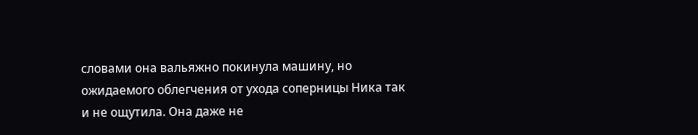словами она вальяжно покинула машину, но ожидаемого облегчения от ухода соперницы Ника так и не ощутила. Она даже не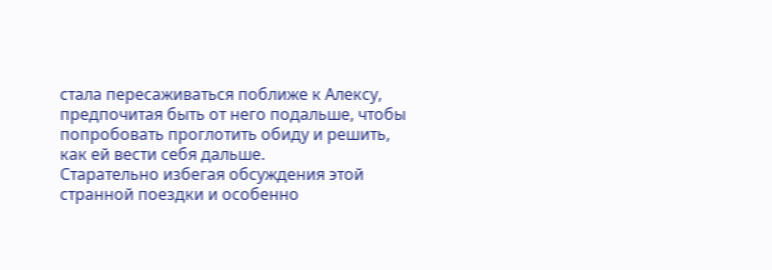стала пересаживаться поближе к Алексу, предпочитая быть от него подальше, чтобы попробовать проглотить обиду и решить, как ей вести себя дальше.
Старательно избегая обсуждения этой странной поездки и особенно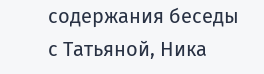содержания беседы с Татьяной, Ника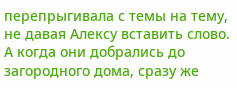перепрыгивала с темы на тему, не давая Алексу вставить слово. А когда они добрались до загородного дома, сразу же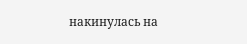накинулась на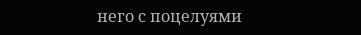него с поцелуями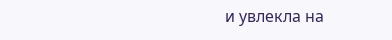и увлекла на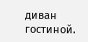диван гостиной.